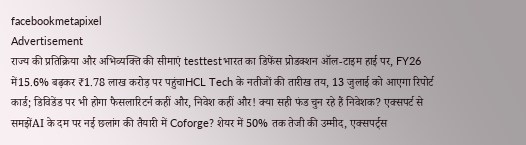facebookmetapixel
Advertisement
राज्य की प्रतिक्रिया और अभिव्यक्ति की सीमाएं testtestभारत का डिफेंस प्रोडक्शन ऑल-टाइम हाई पर, FY26 में15.6% बढ़कर ₹1.78 लाख करोड़ पर पहुंचाHCL Tech के नतीजों की तारीख तय, 13 जुलाई को आएगा रिपोर्ट कार्ड; डिविडेंड पर भी होगा फैसलारिटर्न कहीं और, निवेश कहीं और! क्या सही फंड चुन रहे हैं निवेशक? एक्सपर्ट से समझेंAI के दम पर नई छलांग की तैयारी में Coforge? शेयर में 50% तक तेजी की उम्मीद, एक्सपर्ट्स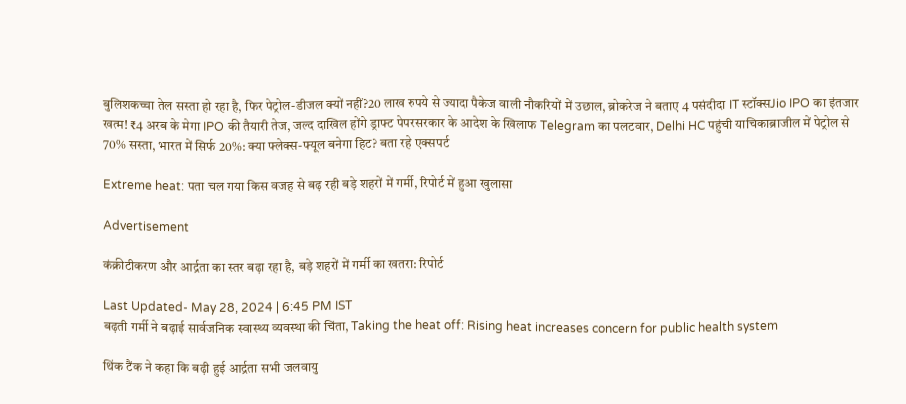बुलिशकच्चा तेल सस्ता हो रहा है, फिर पेट्रोल-डीजल क्यों नहीं?20 लाख रुपये से ज्यादा पैकेज वाली नौकरियों में उछाल, ब्रोकरेज ने बताए 4 पसंदीदा IT स्टॉक्सJio IPO का इंतजार खत्म! ₹4 अरब के मेगा IPO की तैयारी तेज, जल्द दाखिल होंगे ड्राफ्ट पेपरसरकार के आदेश के खिलाफ Telegram का पलटवार, Delhi HC पहुंची याचिकाब्राजील में पेट्रोल से 70% सस्ता, भारत में सिर्फ 20%: क्या फ्लेक्स-फ्यूल बनेगा हिट? बता रहे एक्सपर्ट

Extreme heat: पता चल गया किस वजह से बढ़ रही बड़े शहरों में गर्मी, रिपोर्ट में हुआ खुलासा

Advertisement

कंक्रीटीकरण और आर्द्रता का स्तर बढ़ा रहा है, बड़े शहरों में गर्मी का खतरा: रिपोर्ट

Last Updated- May 28, 2024 | 6:45 PM IST
बढ़ती गर्मी ने बढ़ाई सार्वजनिक स्वास्थ्य व्यवस्था की चिंता, Taking the heat off: Rising heat increases concern for public health system

थिंक टैंक ने कहा कि बढ़ी हुई आर्द्रता सभी जलवायु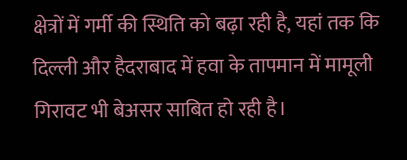क्षेत्रों में गर्मी की स्थिति को बढ़ा रही है, यहां तक कि दिल्ली और हैदराबाद में हवा के तापमान में मामूली गिरावट भी बेअसर साबित हो रही है।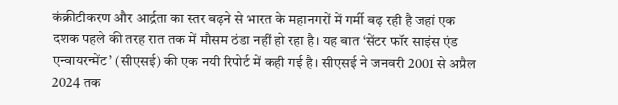कंक्रीटीकरण और आर्द्रता का स्तर बढ़ने से भारत के महानगरों में गर्मी बढ़ रही है जहां एक दशक पहले की तरह रात तक में मौसम ठंडा नहीं हो रहा है। यह बात ‘सेंटर फॉर साइंस एंड एन्वायरन्मेंट’ (सीएसई) की एक नयी रिपोर्ट में कही गई है। सीएसई ने जनवरी 2001 से अप्रैल 2024 तक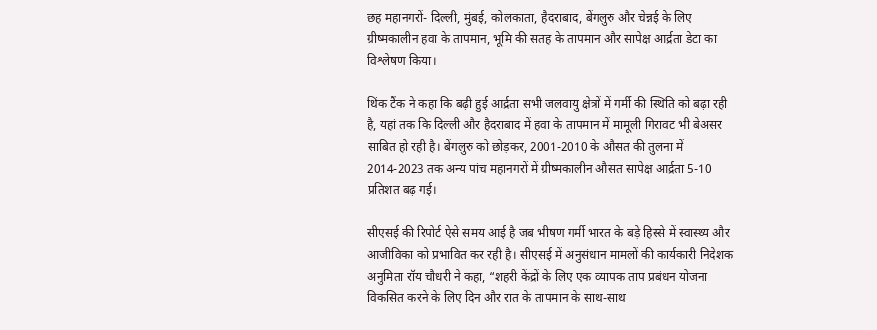छह महानगरों- दिल्ली, मुंबई, कोलकाता, हैदराबाद, बेंगलुरु और चेन्नई के लिए ग्रीष्मकालीन हवा के तापमान, भूमि की सतह के तापमान और सापेक्ष आर्द्रता डेटा का विश्लेषण किया।

थिंक टैंक ने कहा कि बढ़ी हुई आर्द्रता सभी जलवायु क्षेत्रों में गर्मी की स्थिति को बढ़ा रही है, यहां तक कि दिल्ली और हैदराबाद में हवा के तापमान में मामूली गिरावट भी बेअसर साबित हो रही है। बेंगलुरु को छोड़कर, 2001-2010 के औसत की तुलना में 2014-2023 तक अन्य पांच महानगरों में ग्रीष्मकालीन औसत सापेक्ष आर्द्रता 5-10 प्रतिशत बढ़ गई।

सीएसई की रिपोर्ट ऐसे समय आई है जब भीषण गर्मी भारत के बड़े हिस्से में स्वास्थ्य और आजीविका को प्रभावित कर रही है। सीएसई में अनुसंधान मामलों की कार्यकारी निदेशक अनुमिता रॉय चौधरी ने कहा, “शहरी केंद्रों के लिए एक व्यापक ताप प्रबंधन योजना विकसित करने के लिए दिन और रात के तापमान के साथ-साथ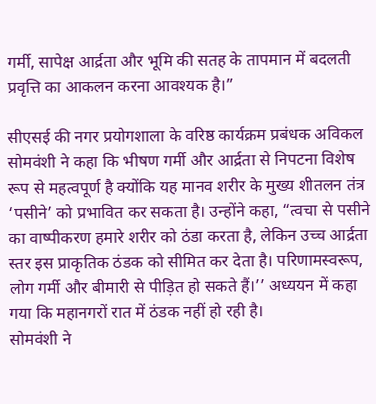गर्मी, सापेक्ष आर्द्रता और भूमि की सतह के तापमान में बदलती प्रवृत्ति का आकलन करना आवश्यक है।”

सीएसई की नगर प्रयोगशाला के वरिष्ठ कार्यक्रम प्रबंधक अविकल सोमवंशी ने कहा कि भीषण गर्मी और आर्द्रता से निपटना विशेष रूप से महत्वपूर्ण है क्योंकि यह मानव शरीर के मुख्य शीतलन तंत्र ‘पसीने’ को प्रभावित कर सकता है। उन्होंने कहा, “त्वचा से पसीने का वाष्पीकरण हमारे शरीर को ठंडा करता है, लेकिन उच्च आर्द्रता स्तर इस प्राकृतिक ठंडक को सीमित कर देता है। परिणामस्वरूप, लोग गर्मी और बीमारी से पीड़ित हो सकते हैं।’’ अध्ययन में कहा गया कि महानगरों रात में ठंडक नहीं हो रही है।
सोमवंशी ने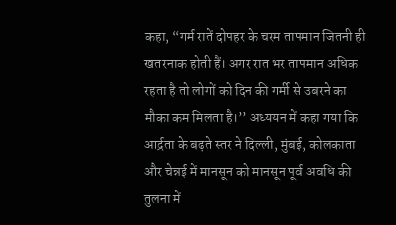कहा, “गर्म रातें दोपहर के चरम तापमान जितनी ही खतरनाक होती हैं। अगर रात भर तापमान अधिक रहता है तो लोगों को दिन की गर्मी से उबरने का मौका कम मिलता है।’’ अध्ययन में कहा गया कि आर्द्रता के बढ़ते स्तर ने दिल्ली, मुंबई, कोलकाता और चेन्नई में मानसून को मानसून पूर्व अवधि की तुलना में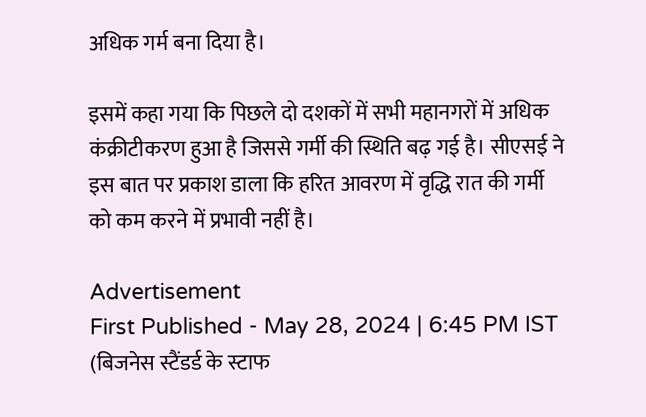अधिक गर्म बना दिया है।

इसमें कहा गया कि पिछले दो दशकों में सभी महानगरों में अधिक कंक्रीटीकरण हुआ है जिससे गर्मी की स्थिति बढ़ गई है। सीएसई ने इस बात पर प्रकाश डाला कि हरित आवरण में वृद्धि रात की गर्मी को कम करने में प्रभावी नहीं है।

Advertisement
First Published - May 28, 2024 | 6:45 PM IST (बिजनेस स्टैंडर्ड के स्टाफ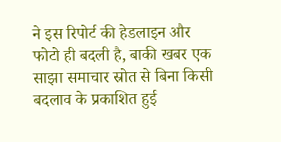ने इस रिपोर्ट की हेडलाइन और फोटो ही बदली है, बाकी खबर एक साझा समाचार स्रोत से बिना किसी बदलाव के प्रकाशित हुई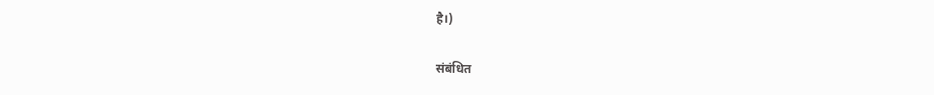है।)

संबंधित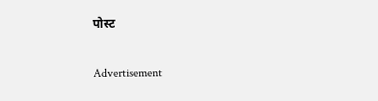पोस्ट

Advertisement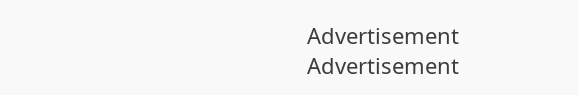Advertisement
Advertisement